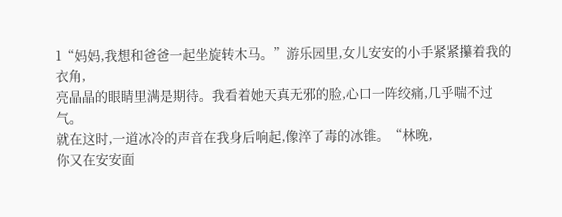1“妈妈,我想和爸爸一起坐旋转木马。”游乐园里,女儿安安的小手紧紧攥着我的衣角,
亮晶晶的眼睛里满是期待。我看着她天真无邪的脸,心口一阵绞痛,几乎喘不过气。
就在这时,一道冰冷的声音在我身后响起,像淬了毒的冰锥。“林晚,
你又在安安面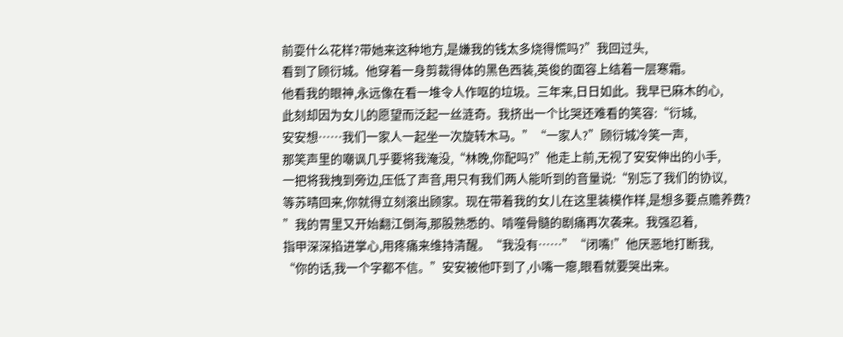前耍什么花样?带她来这种地方,是嫌我的钱太多烧得慌吗?”我回过头,
看到了顾衍城。他穿着一身剪裁得体的黑色西装,英俊的面容上结着一层寒霜。
他看我的眼神,永远像在看一堆令人作呕的垃圾。三年来,日日如此。我早已麻木的心,
此刻却因为女儿的愿望而泛起一丝涟奇。我挤出一个比哭还难看的笑容:“衍城,
安安想……我们一家人一起坐一次旋转木马。”“一家人?”顾衍城冷笑一声,
那笑声里的嘲讽几乎要将我淹没,“林晚,你配吗?”他走上前,无视了安安伸出的小手,
一把将我拽到旁边,压低了声音,用只有我们两人能听到的音量说:“别忘了我们的协议,
等苏晴回来,你就得立刻滚出顾家。现在带着我的女儿在这里装模作样,是想多要点赡养费?
”我的胃里又开始翻江倒海,那股熟悉的、啃噬骨髓的剧痛再次袭来。我强忍着,
指甲深深掐进掌心,用疼痛来维持清醒。“我没有……”“闭嘴!”他厌恶地打断我,
“你的话,我一个字都不信。”安安被他吓到了,小嘴一瘪,眼看就要哭出来。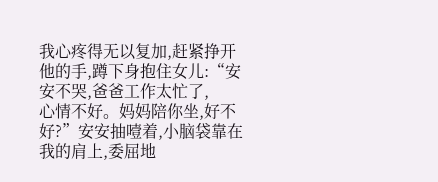我心疼得无以复加,赶紧挣开他的手,蹲下身抱住女儿:“安安不哭,爸爸工作太忙了,
心情不好。妈妈陪你坐,好不好?”安安抽噎着,小脑袋靠在我的肩上,委屈地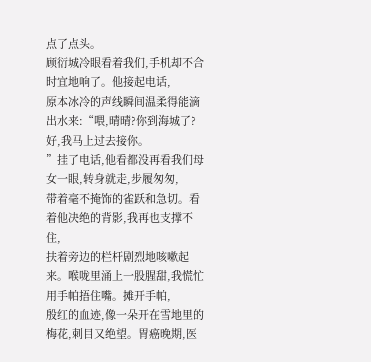点了点头。
顾衍城冷眼看着我们,手机却不合时宜地响了。他接起电话,
原本冰冷的声线瞬间温柔得能滴出水来:“喂,晴晴?你到海城了?好,我马上过去接你。
”挂了电话,他看都没再看我们母女一眼,转身就走,步履匆匆,
带着毫不掩饰的雀跃和急切。看着他决绝的背影,我再也支撑不住,
扶着旁边的栏杆剧烈地咳嗽起来。喉咙里涌上一股腥甜,我慌忙用手帕捂住嘴。摊开手帕,
殷红的血迹,像一朵开在雪地里的梅花,刺目又绝望。胃癌晚期,医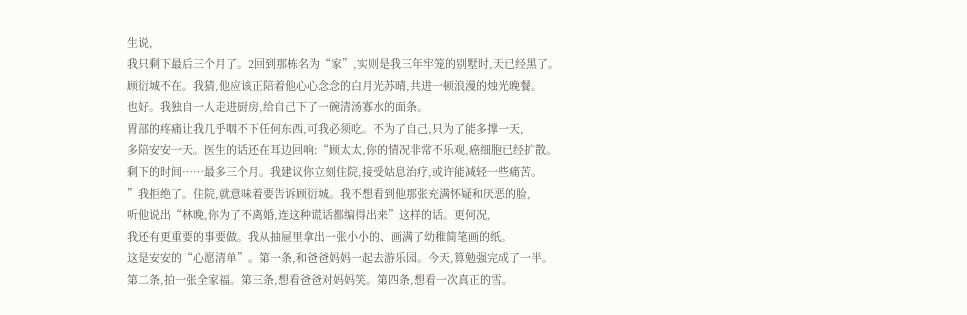生说,
我只剩下最后三个月了。2回到那栋名为“家”,实则是我三年牢笼的别墅时,天已经黑了。
顾衍城不在。我猜,他应该正陪着他心心念念的白月光苏晴,共进一顿浪漫的烛光晚餐。
也好。我独自一人走进厨房,给自己下了一碗清汤寡水的面条。
胃部的疼痛让我几乎咽不下任何东西,可我必须吃。不为了自己,只为了能多撑一天,
多陪安安一天。医生的话还在耳边回响:“顾太太,你的情况非常不乐观,癌细胞已经扩散。
剩下的时间……最多三个月。我建议你立刻住院,接受姑息治疗,或许能减轻一些痛苦。
”我拒绝了。住院,就意味着要告诉顾衍城。我不想看到他那张充满怀疑和厌恶的脸,
听他说出“林晚,你为了不离婚,连这种谎话都编得出来”这样的话。更何况,
我还有更重要的事要做。我从抽屉里拿出一张小小的、画满了幼稚简笔画的纸。
这是安安的“心愿清单”。第一条,和爸爸妈妈一起去游乐园。今天,算勉强完成了一半。
第二条,拍一张全家福。第三条,想看爸爸对妈妈笑。第四条,想看一次真正的雪。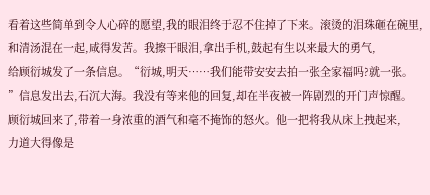看着这些简单到令人心碎的愿望,我的眼泪终于忍不住掉了下来。滚烫的泪珠砸在碗里,
和清汤混在一起,咸得发苦。我擦干眼泪,拿出手机,鼓起有生以来最大的勇气,
给顾衍城发了一条信息。“衍城,明天……我们能带安安去拍一张全家福吗?就一张。
”信息发出去,石沉大海。我没有等来他的回复,却在半夜被一阵剧烈的开门声惊醒。
顾衍城回来了,带着一身浓重的酒气和毫不掩饰的怒火。他一把将我从床上拽起来,
力道大得像是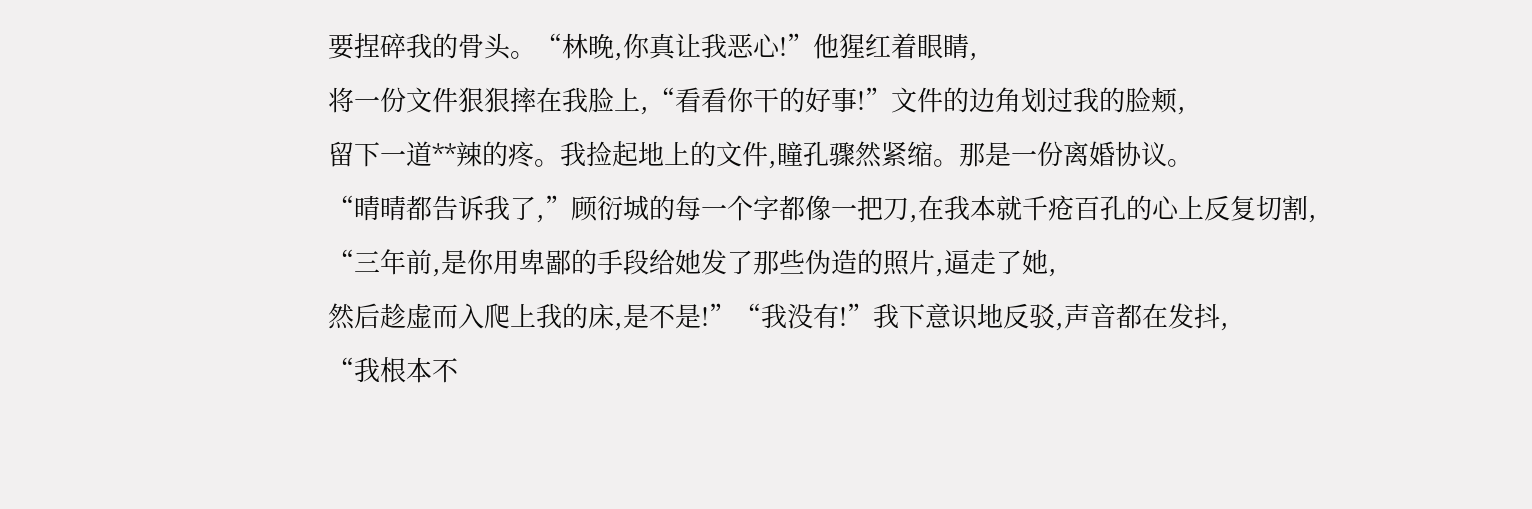要捏碎我的骨头。“林晚,你真让我恶心!”他猩红着眼睛,
将一份文件狠狠摔在我脸上,“看看你干的好事!”文件的边角划过我的脸颊,
留下一道**辣的疼。我捡起地上的文件,瞳孔骤然紧缩。那是一份离婚协议。
“晴晴都告诉我了,”顾衍城的每一个字都像一把刀,在我本就千疮百孔的心上反复切割,
“三年前,是你用卑鄙的手段给她发了那些伪造的照片,逼走了她,
然后趁虚而入爬上我的床,是不是!”“我没有!”我下意识地反驳,声音都在发抖,
“我根本不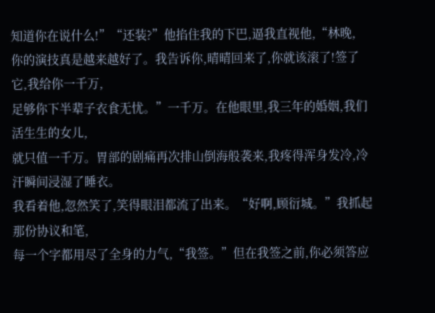知道你在说什么!”“还装?”他掐住我的下巴,逼我直视他,“林晚,
你的演技真是越来越好了。我告诉你,晴晴回来了,你就该滚了!签了它,我给你一千万,
足够你下半辈子衣食无忧。”一千万。在他眼里,我三年的婚姻,我们活生生的女儿,
就只值一千万。胃部的剧痛再次排山倒海般袭来,我疼得浑身发冷,冷汗瞬间浸湿了睡衣。
我看着他,忽然笑了,笑得眼泪都流了出来。“好啊,顾衍城。”我抓起那份协议和笔,
每一个字都用尽了全身的力气,“我签。”但在我签之前,你必须答应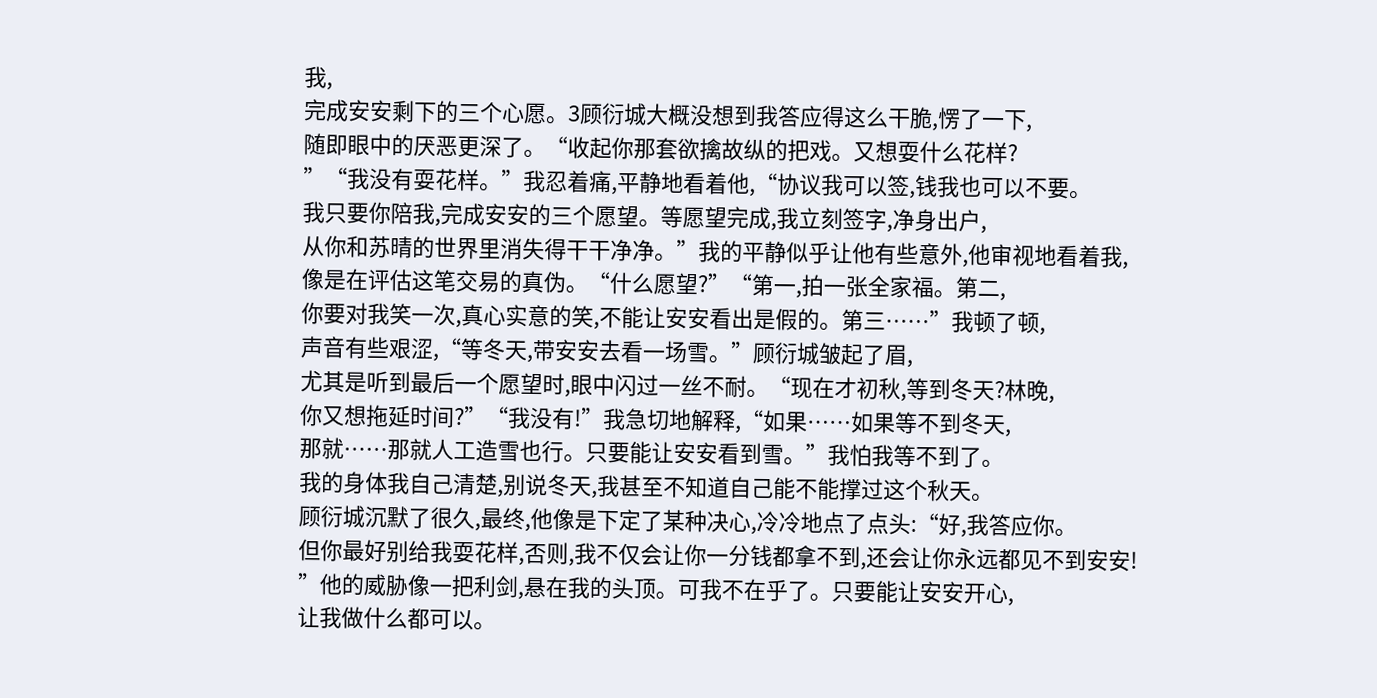我,
完成安安剩下的三个心愿。3顾衍城大概没想到我答应得这么干脆,愣了一下,
随即眼中的厌恶更深了。“收起你那套欲擒故纵的把戏。又想耍什么花样?
”“我没有耍花样。”我忍着痛,平静地看着他,“协议我可以签,钱我也可以不要。
我只要你陪我,完成安安的三个愿望。等愿望完成,我立刻签字,净身出户,
从你和苏晴的世界里消失得干干净净。”我的平静似乎让他有些意外,他审视地看着我,
像是在评估这笔交易的真伪。“什么愿望?”“第一,拍一张全家福。第二,
你要对我笑一次,真心实意的笑,不能让安安看出是假的。第三……”我顿了顿,
声音有些艰涩,“等冬天,带安安去看一场雪。”顾衍城皱起了眉,
尤其是听到最后一个愿望时,眼中闪过一丝不耐。“现在才初秋,等到冬天?林晚,
你又想拖延时间?”“我没有!”我急切地解释,“如果……如果等不到冬天,
那就……那就人工造雪也行。只要能让安安看到雪。”我怕我等不到了。
我的身体我自己清楚,别说冬天,我甚至不知道自己能不能撑过这个秋天。
顾衍城沉默了很久,最终,他像是下定了某种决心,冷冷地点了点头:“好,我答应你。
但你最好别给我耍花样,否则,我不仅会让你一分钱都拿不到,还会让你永远都见不到安安!
”他的威胁像一把利剑,悬在我的头顶。可我不在乎了。只要能让安安开心,
让我做什么都可以。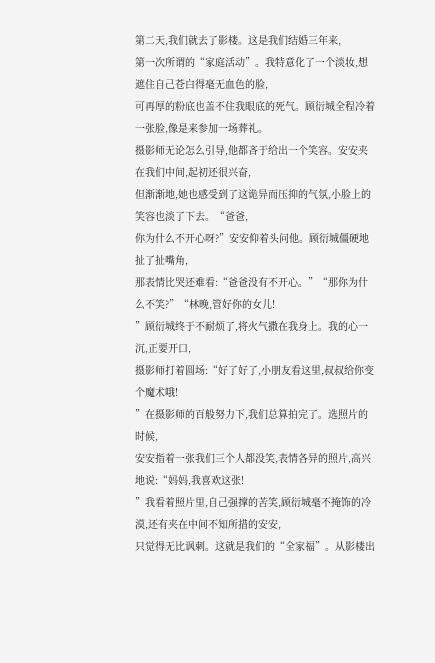第二天,我们就去了影楼。这是我们结婚三年来,
第一次所谓的“家庭活动”。我特意化了一个淡妆,想遮住自己苍白得毫无血色的脸,
可再厚的粉底也盖不住我眼底的死气。顾衍城全程冷着一张脸,像是来参加一场葬礼。
摄影师无论怎么引导,他都吝于给出一个笑容。安安夹在我们中间,起初还很兴奋,
但渐渐地,她也感受到了这诡异而压抑的气氛,小脸上的笑容也淡了下去。“爸爸,
你为什么不开心呀?”安安仰着头问他。顾衍城僵硬地扯了扯嘴角,
那表情比哭还难看:“爸爸没有不开心。”“那你为什么不笑?”“林晚,管好你的女儿!
”顾衍城终于不耐烦了,将火气撒在我身上。我的心一沉,正要开口,
摄影师打着圆场:“好了好了,小朋友看这里,叔叔给你变个魔术哦!
”在摄影师的百般努力下,我们总算拍完了。选照片的时候,
安安指着一张我们三个人都没笑,表情各异的照片,高兴地说:“妈妈,我喜欢这张!
”我看着照片里,自己强撑的苦笑,顾衍城毫不掩饰的冷漠,还有夹在中间不知所措的安安,
只觉得无比讽刺。这就是我们的“全家福”。从影楼出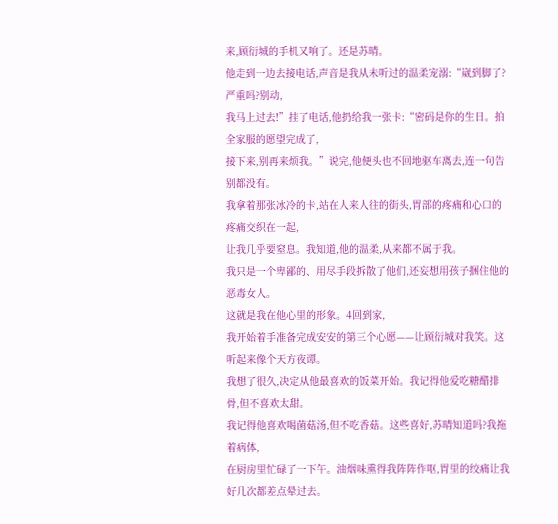来,顾衍城的手机又响了。还是苏晴。
他走到一边去接电话,声音是我从未听过的温柔宠溺:“崴到脚了?严重吗?别动,
我马上过去!”挂了电话,他扔给我一张卡:“密码是你的生日。拍全家服的愿望完成了,
接下来,别再来烦我。”说完,他便头也不回地驱车离去,连一句告别都没有。
我拿着那张冰冷的卡,站在人来人往的街头,胃部的疼痛和心口的疼痛交织在一起,
让我几乎要窒息。我知道,他的温柔,从来都不属于我。
我只是一个卑鄙的、用尽手段拆散了他们,还妄想用孩子捆住他的恶毒女人。
这就是我在他心里的形象。4回到家,
我开始着手准备完成安安的第三个心愿——让顾衍城对我笑。这听起来像个天方夜谭。
我想了很久,决定从他最喜欢的饭菜开始。我记得他爱吃糖醋排骨,但不喜欢太甜。
我记得他喜欢喝菌菇汤,但不吃香菇。这些喜好,苏晴知道吗?我拖着病体,
在厨房里忙碌了一下午。油烟味熏得我阵阵作呕,胃里的绞痛让我好几次都差点晕过去。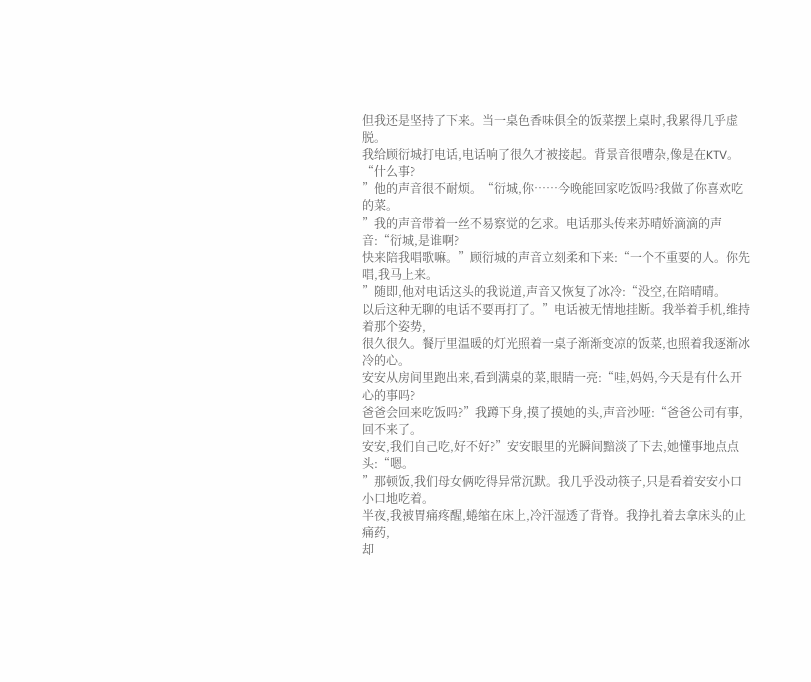但我还是坚持了下来。当一桌色香味俱全的饭菜摆上桌时,我累得几乎虚脱。
我给顾衍城打电话,电话响了很久才被接起。背景音很嘈杂,像是在KTV。“什么事?
”他的声音很不耐烦。“衍城,你……今晚能回家吃饭吗?我做了你喜欢吃的菜。
”我的声音带着一丝不易察觉的乞求。电话那头传来苏晴娇滴滴的声音:“衍城,是谁啊?
快来陪我唱歌嘛。”顾衍城的声音立刻柔和下来:“一个不重要的人。你先唱,我马上来。
”随即,他对电话这头的我说道,声音又恢复了冰冷:“没空,在陪晴晴。
以后这种无聊的电话不要再打了。”电话被无情地挂断。我举着手机,维持着那个姿势,
很久很久。餐厅里温暖的灯光照着一桌子渐渐变凉的饭菜,也照着我逐渐冰冷的心。
安安从房间里跑出来,看到满桌的菜,眼睛一亮:“哇,妈妈,今天是有什么开心的事吗?
爸爸会回来吃饭吗?”我蹲下身,摸了摸她的头,声音沙哑:“爸爸公司有事,回不来了。
安安,我们自己吃,好不好?”安安眼里的光瞬间黯淡了下去,她懂事地点点头:“嗯。
”那顿饭,我们母女俩吃得异常沉默。我几乎没动筷子,只是看着安安小口小口地吃着。
半夜,我被胃痛疼醒,蜷缩在床上,冷汗湿透了背脊。我挣扎着去拿床头的止痛药,
却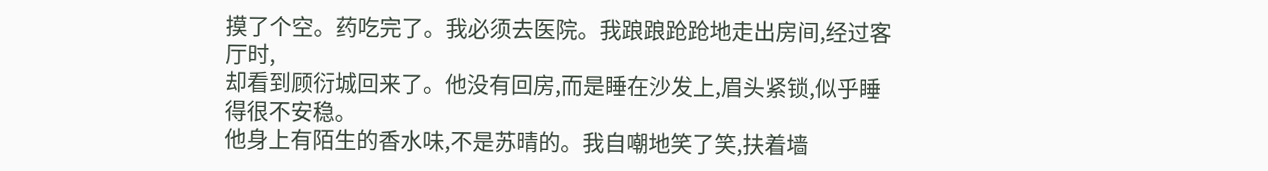摸了个空。药吃完了。我必须去医院。我踉踉跄跄地走出房间,经过客厅时,
却看到顾衍城回来了。他没有回房,而是睡在沙发上,眉头紧锁,似乎睡得很不安稳。
他身上有陌生的香水味,不是苏晴的。我自嘲地笑了笑,扶着墙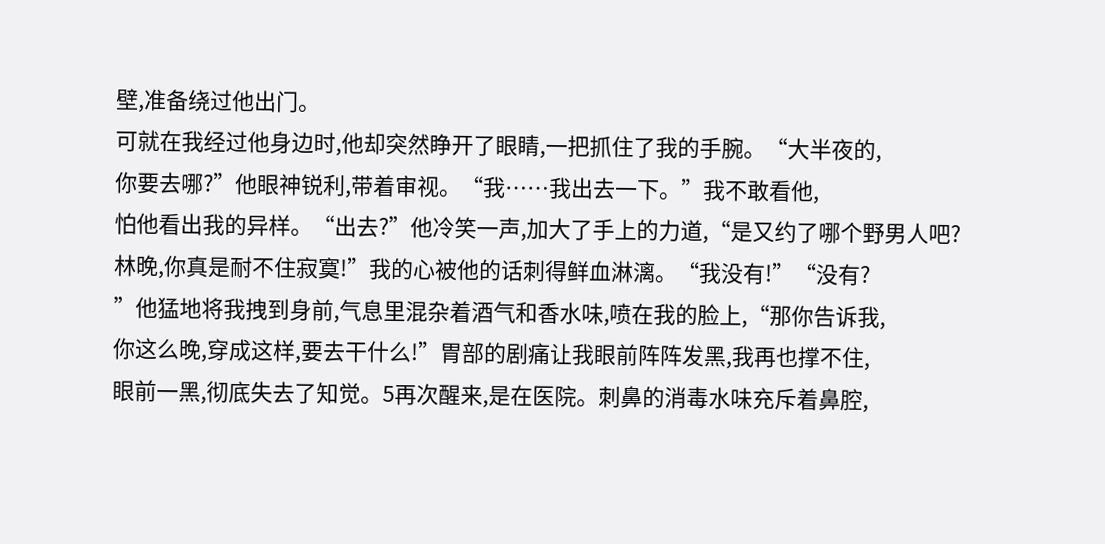壁,准备绕过他出门。
可就在我经过他身边时,他却突然睁开了眼睛,一把抓住了我的手腕。“大半夜的,
你要去哪?”他眼神锐利,带着审视。“我……我出去一下。”我不敢看他,
怕他看出我的异样。“出去?”他冷笑一声,加大了手上的力道,“是又约了哪个野男人吧?
林晚,你真是耐不住寂寞!”我的心被他的话刺得鲜血淋漓。“我没有!”“没有?
”他猛地将我拽到身前,气息里混杂着酒气和香水味,喷在我的脸上,“那你告诉我,
你这么晚,穿成这样,要去干什么!”胃部的剧痛让我眼前阵阵发黑,我再也撑不住,
眼前一黑,彻底失去了知觉。5再次醒来,是在医院。刺鼻的消毒水味充斥着鼻腔,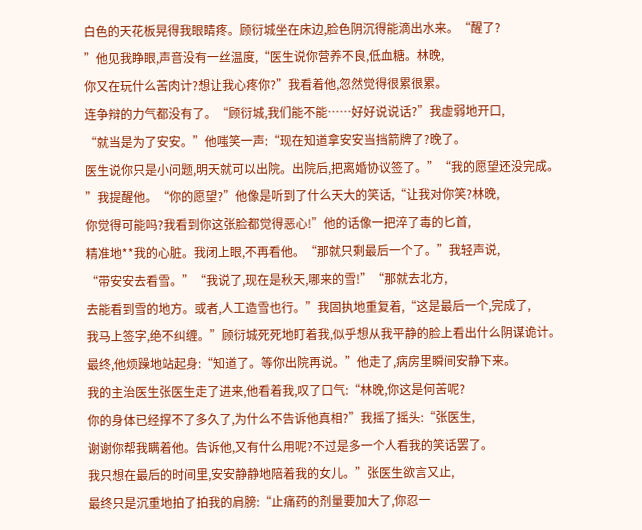白色的天花板晃得我眼睛疼。顾衍城坐在床边,脸色阴沉得能滴出水来。“醒了?
”他见我睁眼,声音没有一丝温度,“医生说你营养不良,低血糖。林晚,
你又在玩什么苦肉计?想让我心疼你?”我看着他,忽然觉得很累很累。
连争辩的力气都没有了。“顾衍城,我们能不能……好好说说话?”我虚弱地开口,
“就当是为了安安。”他嗤笑一声:“现在知道拿安安当挡箭牌了?晚了。
医生说你只是小问题,明天就可以出院。出院后,把离婚协议签了。”“我的愿望还没完成。
”我提醒他。“你的愿望?”他像是听到了什么天大的笑话,“让我对你笑?林晚,
你觉得可能吗?我看到你这张脸都觉得恶心!”他的话像一把淬了毒的匕首,
精准地**我的心脏。我闭上眼,不再看他。“那就只剩最后一个了。”我轻声说,
“带安安去看雪。”“我说了,现在是秋天,哪来的雪!”“那就去北方,
去能看到雪的地方。或者,人工造雪也行。”我固执地重复着,“这是最后一个,完成了,
我马上签字,绝不纠缠。”顾衍城死死地盯着我,似乎想从我平静的脸上看出什么阴谋诡计。
最终,他烦躁地站起身:“知道了。等你出院再说。”他走了,病房里瞬间安静下来。
我的主治医生张医生走了进来,他看着我,叹了口气:“林晚,你这是何苦呢?
你的身体已经撑不了多久了,为什么不告诉他真相?”我摇了摇头:“张医生,
谢谢你帮我瞒着他。告诉他,又有什么用呢?不过是多一个人看我的笑话罢了。
我只想在最后的时间里,安安静静地陪着我的女儿。”张医生欲言又止,
最终只是沉重地拍了拍我的肩膀:“止痛药的剂量要加大了,你忍一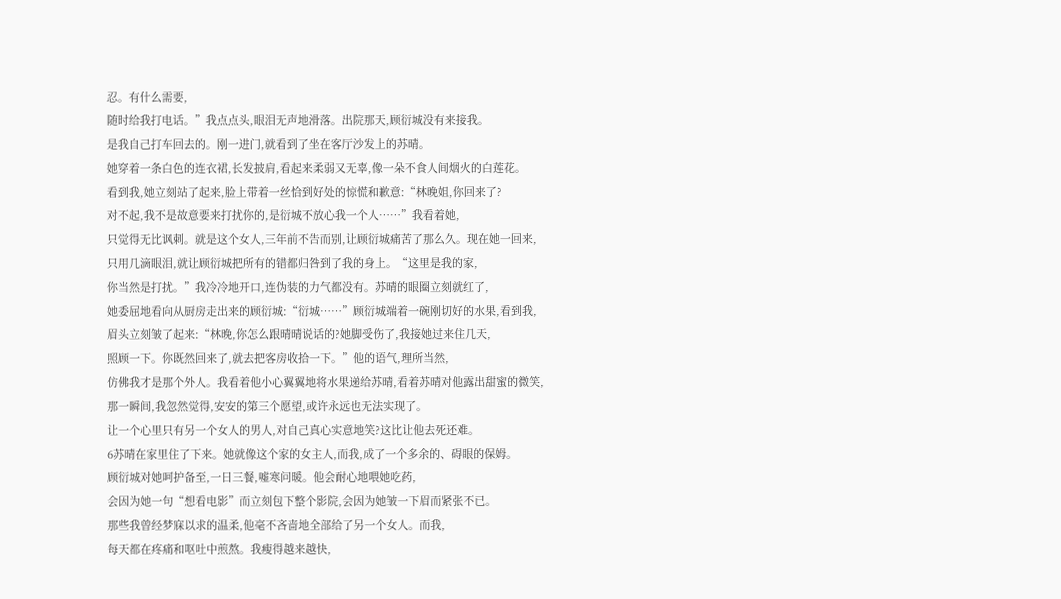忍。有什么需要,
随时给我打电话。”我点点头,眼泪无声地滑落。出院那天,顾衍城没有来接我。
是我自己打车回去的。刚一进门,就看到了坐在客厅沙发上的苏晴。
她穿着一条白色的连衣裙,长发披肩,看起来柔弱又无辜,像一朵不食人间烟火的白莲花。
看到我,她立刻站了起来,脸上带着一丝恰到好处的惊慌和歉意:“林晚姐,你回来了?
对不起,我不是故意要来打扰你的,是衍城不放心我一个人……”我看着她,
只觉得无比讽刺。就是这个女人,三年前不告而别,让顾衍城痛苦了那么久。现在她一回来,
只用几滴眼泪,就让顾衍城把所有的错都归咎到了我的身上。“这里是我的家,
你当然是打扰。”我冷冷地开口,连伪装的力气都没有。苏晴的眼圈立刻就红了,
她委屈地看向从厨房走出来的顾衍城:“衍城……”顾衍城端着一碗刚切好的水果,看到我,
眉头立刻皱了起来:“林晚,你怎么跟晴晴说话的?她脚受伤了,我接她过来住几天,
照顾一下。你既然回来了,就去把客房收拾一下。”他的语气,理所当然,
仿佛我才是那个外人。我看着他小心翼翼地将水果递给苏晴,看着苏晴对他露出甜蜜的微笑,
那一瞬间,我忽然觉得,安安的第三个愿望,或许永远也无法实现了。
让一个心里只有另一个女人的男人,对自己真心实意地笑?这比让他去死还难。
6苏晴在家里住了下来。她就像这个家的女主人,而我,成了一个多余的、碍眼的保姆。
顾衍城对她呵护备至,一日三餐,嘘寒问暖。他会耐心地喂她吃药,
会因为她一句“想看电影”而立刻包下整个影院,会因为她皱一下眉而紧张不已。
那些我曾经梦寐以求的温柔,他毫不吝啬地全部给了另一个女人。而我,
每天都在疼痛和呕吐中煎熬。我瘦得越来越快,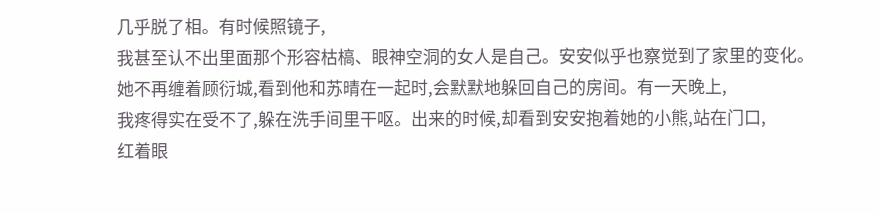几乎脱了相。有时候照镜子,
我甚至认不出里面那个形容枯槁、眼神空洞的女人是自己。安安似乎也察觉到了家里的变化。
她不再缠着顾衍城,看到他和苏晴在一起时,会默默地躲回自己的房间。有一天晚上,
我疼得实在受不了,躲在洗手间里干呕。出来的时候,却看到安安抱着她的小熊,站在门口,
红着眼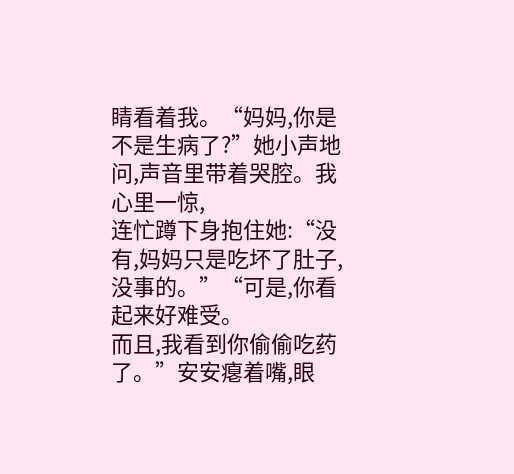睛看着我。“妈妈,你是不是生病了?”她小声地问,声音里带着哭腔。我心里一惊,
连忙蹲下身抱住她:“没有,妈妈只是吃坏了肚子,没事的。”“可是,你看起来好难受。
而且,我看到你偷偷吃药了。”安安瘪着嘴,眼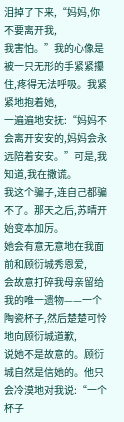泪掉了下来,“妈妈,你不要离开我,
我害怕。”我的心像是被一只无形的手紧紧攥住,疼得无法呼吸。我紧紧地抱着她,
一遍遍地安抚:“妈妈不会离开安安的,妈妈会永远陪着安安。”可是,我知道,我在撒谎。
我这个骗子,连自己都骗不了。那天之后,苏晴开始变本加厉。
她会有意无意地在我面前和顾衍城秀恩爱,
会故意打碎我母亲留给我的唯一遗物——一个陶瓷杯子,然后楚楚可怜地向顾衍城道歉,
说她不是故意的。顾衍城自然是信她的。他只会冷漠地对我说:“一个杯子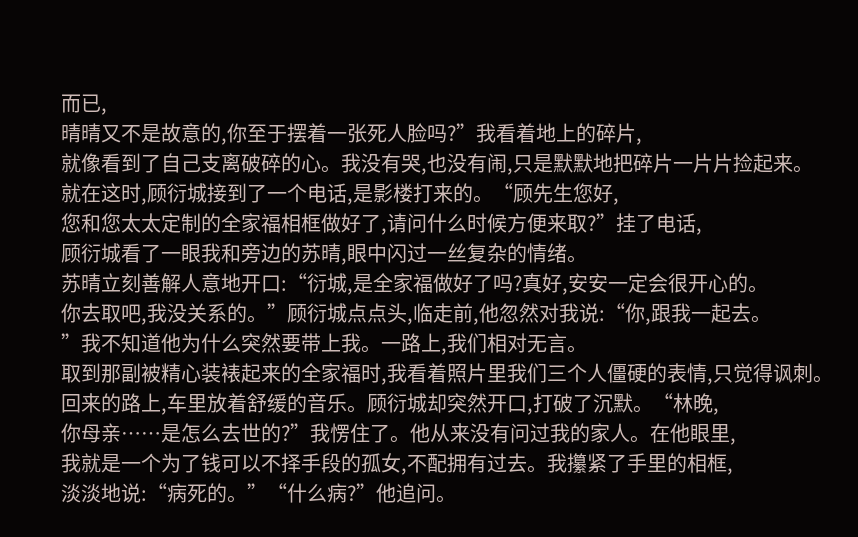而已,
晴晴又不是故意的,你至于摆着一张死人脸吗?”我看着地上的碎片,
就像看到了自己支离破碎的心。我没有哭,也没有闹,只是默默地把碎片一片片捡起来。
就在这时,顾衍城接到了一个电话,是影楼打来的。“顾先生您好,
您和您太太定制的全家福相框做好了,请问什么时候方便来取?”挂了电话,
顾衍城看了一眼我和旁边的苏晴,眼中闪过一丝复杂的情绪。
苏晴立刻善解人意地开口:“衍城,是全家福做好了吗?真好,安安一定会很开心的。
你去取吧,我没关系的。”顾衍城点点头,临走前,他忽然对我说:“你,跟我一起去。
”我不知道他为什么突然要带上我。一路上,我们相对无言。
取到那副被精心装裱起来的全家福时,我看着照片里我们三个人僵硬的表情,只觉得讽刺。
回来的路上,车里放着舒缓的音乐。顾衍城却突然开口,打破了沉默。“林晚,
你母亲……是怎么去世的?”我愣住了。他从来没有问过我的家人。在他眼里,
我就是一个为了钱可以不择手段的孤女,不配拥有过去。我攥紧了手里的相框,
淡淡地说:“病死的。”“什么病?”他追问。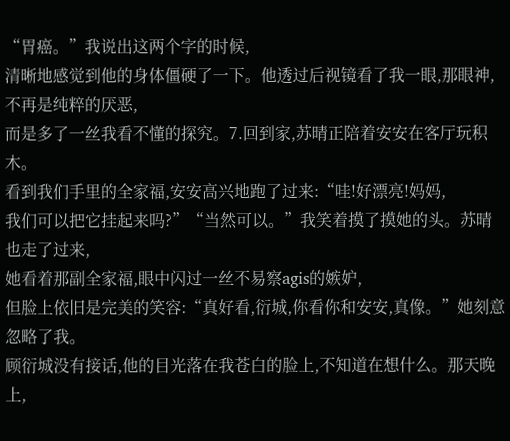“胃癌。”我说出这两个字的时候,
清晰地感觉到他的身体僵硬了一下。他透过后视镜看了我一眼,那眼神,不再是纯粹的厌恶,
而是多了一丝我看不懂的探究。7.回到家,苏晴正陪着安安在客厅玩积木。
看到我们手里的全家福,安安高兴地跑了过来:“哇!好漂亮!妈妈,
我们可以把它挂起来吗?”“当然可以。”我笑着摸了摸她的头。苏晴也走了过来,
她看着那副全家福,眼中闪过一丝不易察agis的嫉妒,
但脸上依旧是完美的笑容:“真好看,衍城,你看你和安安,真像。”她刻意忽略了我。
顾衍城没有接话,他的目光落在我苍白的脸上,不知道在想什么。那天晚上,